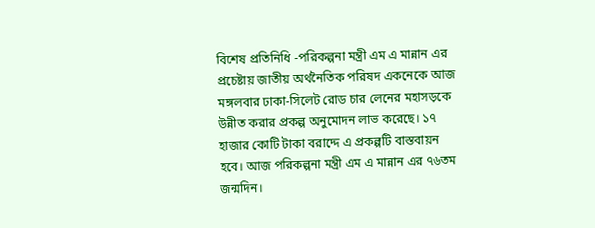বিশেষ প্রতিনিধি -পরিকল্পনা মন্ত্রী এম এ মান্নান এর প্রচেষ্টায় জাতীয় অর্থনৈতিক পরিষদ একনেকে আজ মঙ্গলবার ঢাকা-সিলেট রোড চার লেনের মহাসড়কে উন্নীত করার প্রকল্প অনুমোদন লাভ করেছে। ১৭ হাজার কোটি টাকা বরাদ্দে এ প্রকল্পটি বাস্তবায়ন হবে। আজ পরিকল্পনা মন্ত্রী এম এ মান্নান এর ৭৬তম জন্মদিন।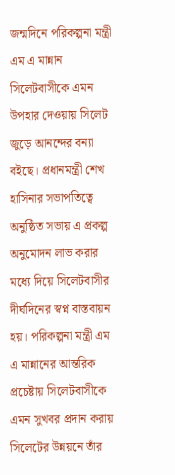জন্মদিনে পরিকল্পনা মন্ত্রী এম এ মান্নান সিলেটবাসীকে এমন উপহার দেওয়ায় সিলেট জুড়ে আনন্দের বন্যা বইছে। প্রধানমন্ত্রী শেখ হাসিনার সভাপতিত্বে অনুষ্ঠিত সভায় এ প্রকল্প অনুমোদন লাভ করার মধ্যে দিয়ে সিলেটবাসীর দীর্ঘদিনের স্বপ্ন বাস্তবায়ন হয়। পরিকল্পনা মন্ত্রী এম এ মান্নানের আন্তরিক প্রচেষ্টায় সিলেটবাসীকে এমন সুখবর প্রদান করায় সিলেটের উন্নয়নে তাঁর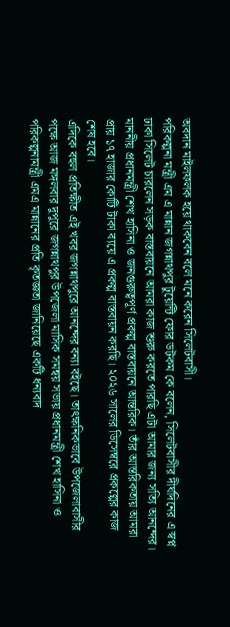অবদান মাইলফলক হয়ে থাকবেন বলে মনে করেন সিলেটবাসী।
পরিকল্পনা মন্ত্রী এম এ মান্নান জগন্নাথপুর টুয়েন্টি ফোর ডটকম কে বলেন, সিলেটবাসীর দীর্ঘদিনের এ স্বপ্ন ঢাকা সিলেট চারলেন সড়ক বাস্তবায়নে আমরা কাজ শুরু করতে পারছি এটা আমার জন্য সত্যি আনন্দের। মাননীয় প্রধানমন্ত্রী শেখ হাসিনা ও জনগুরুত্বপূর্ণ প্রকল্প বাস্তবায়নে আন্তরিক। তাঁর আন্তরিকতায় আমরা প্রায় ১৭ হাজার কোটি টাকা ব্যয়ে এ প্রকল্প বাস্তবায়ন করছি। ২০২৬ সালের ডিসেম্বরে প্রকল্পের কাজ শেষ হবে।
এদিকে বহুল প্রতিক্ষীত এই খবর জগন্নাথপুরে আনন্দের বন্যা বইছে। তাৎক্ষনিকভাবে উপজেলাবাসীর পক্ষে আজ মঙ্গলবার দুপুরে জগন্নাথপুর উপজেলা মাসিক সমন্বয় সভায় প্রধানমন্ত্রী শেখ হাসিনা ও পরিকল্পনামন্ত্রী এমএ মান্নানের প্রতি কৃতজ্ঞতা জানিয়েছে একটি ধন্যবাদ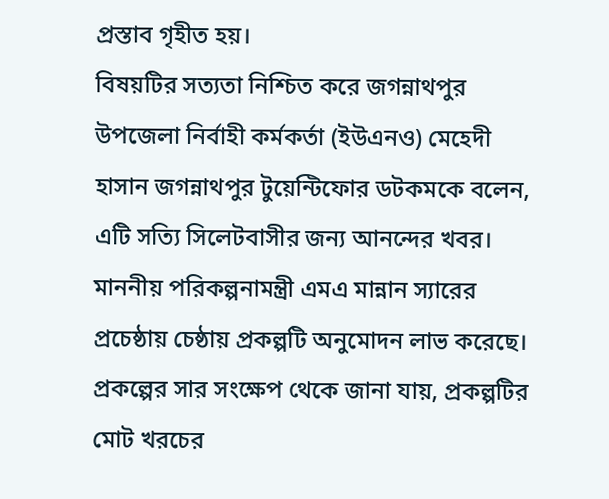প্রস্তাব গৃহীত হয়।
বিষয়টির সত্যতা নিশ্চিত করে জগন্নাথপুর উপজেলা নির্বাহী কর্মকর্তা (ইউএনও) মেহেদী হাসান জগন্নাথপুর টুয়েন্টিফোর ডটকমকে বলেন, এটি সত্যি সিলেটবাসীর জন্য আনন্দের খবর। মাননীয় পরিকল্পনামন্ত্রী এমএ মান্নান স্যারের প্রচেষ্ঠায় চেষ্ঠায় প্রকল্পটি অনুমোদন লাভ করেছে।
প্রকল্পের সার সংক্ষেপ থেকে জানা যায়, প্রকল্পটির মোট খরচের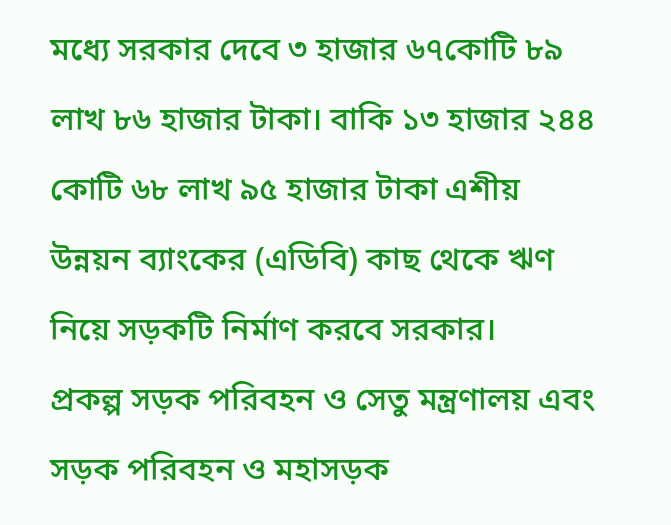মধ্যে সরকার দেবে ৩ হাজার ৬৭কোটি ৮৯ লাখ ৮৬ হাজার টাকা। বাকি ১৩ হাজার ২৪৪ কোটি ৬৮ লাখ ৯৫ হাজার টাকা এশীয় উন্নয়ন ব্যাংকের (এডিবি) কাছ থেকে ঋণ নিয়ে সড়কটি নির্মাণ করবে সরকার।
প্রকল্প সড়ক পরিবহন ও সেতু মন্ত্রণালয় এবং সড়ক পরিবহন ও মহাসড়ক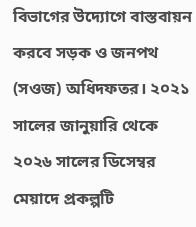বিভাগের উদ্যোগে বাস্তবায়ন করবে সড়ক ও জনপথ (সওজ) অধিদফতর। ২০২১ সালের জানুয়ারি থেকে ২০২৬ সালের ডিসেম্বর মেয়াদে প্রকল্পটি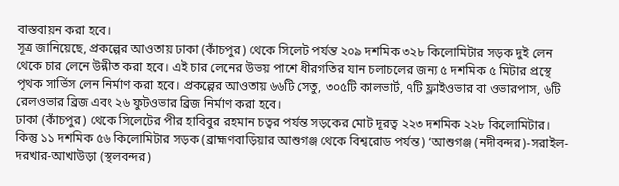বাস্তবায়ন করা হবে।
সূত্র জানিয়েছে, প্রকল্পের আওতায় ঢাকা (কাঁচপুর) থেকে সিলেট পর্যন্ত ২০৯ দশমিক ৩২৮ কিলোমিটার সড়ক দুই লেন থেকে চার লেনে উন্নীত করা হবে। এই চার লেনের উভয় পাশে ধীরগতির যান চলাচলের জন্য ৫ দশমিক ৫ মিটার প্রস্থে পৃথক সার্ভিস লেন নির্মাণ করা হবে। প্রকল্পের আওতায় ৬৬টি সেতু, ৩০৫টি কালভার্ট, ৭টি ফ্লাইওভার বা ওভারপাস, ৬টি রেলওভার ব্রিজ এবং ২৬ ফুটওভার ব্রিজ নির্মাণ করা হবে।
ঢাকা (কাঁচপুর) থেকে সিলেটের পীর হাবিবুর রহমান চত্বর পর্যন্ত সড়কের মোট দূরত্ব ২২৩ দশমিক ২২৮ কিলোমিটার। কিন্তু ১১ দশমিক ৫৬ কিলোমিটার সড়ক (ব্রাহ্মণবাড়িয়ার আশুগঞ্জ থেকে বিশ্বরোড পর্যন্ত) ‘আশুগঞ্জ (নদীবন্দর)-সরাইল-দরখার-আখাউড়া (স্থলবন্দর)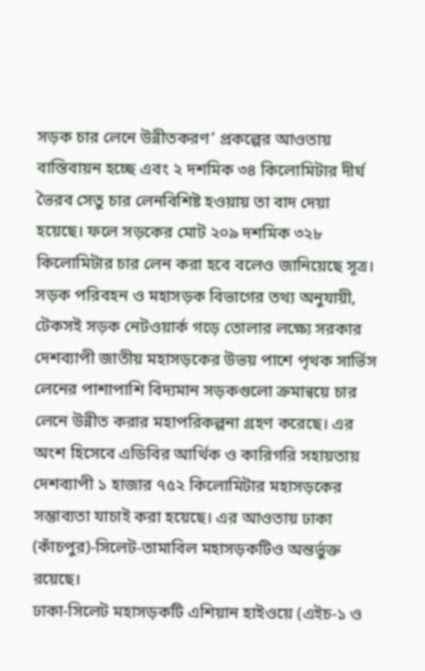সড়ক চার লেনে উন্নীতকরণ’ প্রকল্পের আওতায় বাস্তিবায়ন হচ্ছে এবং ২ দশমিক ৩৪ কিলোমিটার দীর্ঘ ভৈরব সেতু চার লেনবিশিষ্ট হওয়ায় তা বাদ দেয়া হয়েছে। ফলে সড়কের মোট ২০৯ দশমিক ৩২৮ কিলোমিটার চার লেন করা হবে বলেও জানিয়েছে সূত্র।
সড়ক পরিবহন ও মহাসড়ক বিভাগের তথ্য অনুযায়ী, টেকসই সড়ক নেটওয়ার্ক গড়ে তোলার লক্ষ্যে সরকার দেশব্যাপী জাতীয় মহাসড়কের উভয় পাশে পৃথক সার্ভিস লেনের পাশাপাশি বিদ্যমান সড়কগুলো ক্রমান্বয়ে চার লেনে উন্নীত করার মহাপরিকল্পনা গ্রহণ করেছে। এর অংশ হিসেবে এডিবির আর্থিক ও কারিগরি সহায়তায় দেশব্যাপী ১ হাজার ৭৫২ কিলোমিটার মহাসড়কের সম্ভাব্যতা যাচাই করা হয়েছে। এর আওতায় ঢাকা (কাঁচপুর)-সিলেট-তামাবিল মহাসড়কটিও অন্তর্ভুক্ত রয়েছে।
ঢাকা-সিলেট মহাসড়কটি এশিয়ান হাইওয়ে (এইচ-১ ও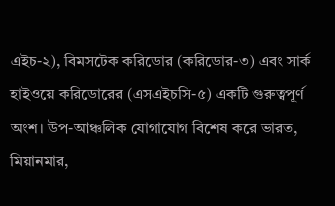এইচ-২), বিমসটেক করিডোর (করিডোর-৩) এবং সার্ক হাইওয়ে করিডোরের (এসএইচসি-৫) একটি গুরুত্বপূর্ণ অংশ। উপ-আঞ্চলিক যোগাযোগ বিশেষ করে ভারত, মিয়ানমার,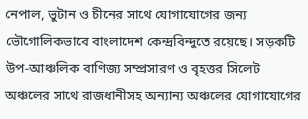নেপাল, ভুটান ও চীনের সাথে যোগাযোগের জন্য ভৌগোলিকভাবে বাংলাদেশ কেন্দ্রবিন্দুতে রয়েছে। সড়কটি উপ-আঞ্চলিক বাণিজ্য সম্প্রসারণ ও বৃহত্তর সিলেট অঞ্চলের সাথে রাজধানীসহ অন্যান্য অঞ্চলের যোগাযোগের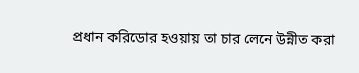প্রধান করিডোর হওয়ায় তা চার লেনে উন্নীত করা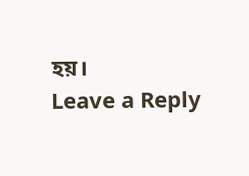হয়।
Leave a Reply